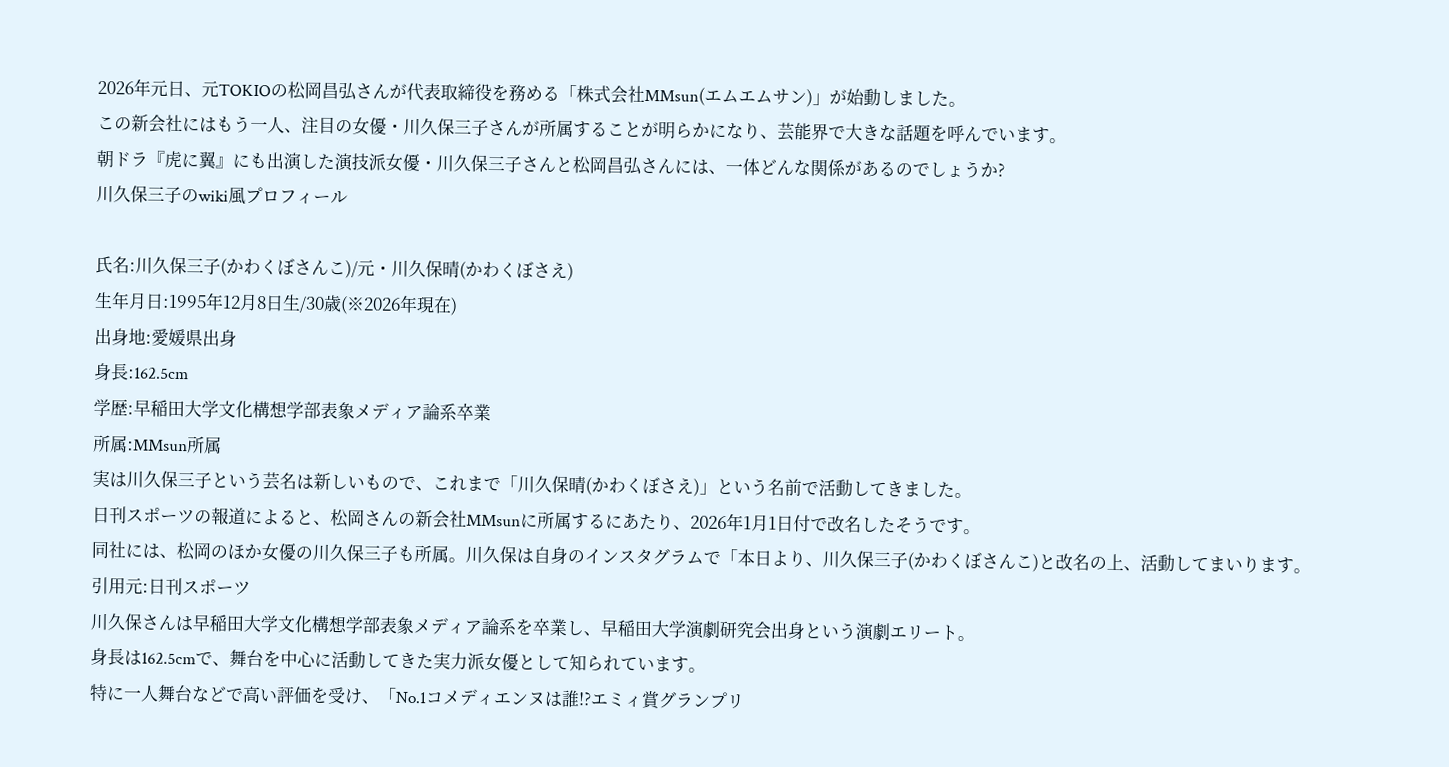2026年元日、元TOKIOの松岡昌弘さんが代表取締役を務める「株式会社MMsun(エムエムサン)」が始動しました。
この新会社にはもう一人、注目の女優・川久保三子さんが所属することが明らかになり、芸能界で大きな話題を呼んでいます。
朝ドラ『虎に翼』にも出演した演技派女優・川久保三子さんと松岡昌弘さんには、一体どんな関係があるのでしょうか?
川久保三子のwiki風プロフィール

氏名:川久保三子(かわくぼさんこ)/元・川久保晴(かわくぼさえ)
生年月日:1995年12月8日生/30歳(※2026年現在)
出身地:愛媛県出身
身長:162.5cm
学歴:早稲田大学文化構想学部表象メディア論系卒業
所属:MMsun所属
実は川久保三子という芸名は新しいもので、これまで「川久保晴(かわくぼさえ)」という名前で活動してきました。
日刊スポーツの報道によると、松岡さんの新会社MMsunに所属するにあたり、2026年1月1日付で改名したそうです。
同社には、松岡のほか女優の川久保三子も所属。川久保は自身のインスタグラムで「本日より、川久保三子(かわくぼさんこ)と改名の上、活動してまいります。
引用元:日刊スポーツ
川久保さんは早稲田大学文化構想学部表象メディア論系を卒業し、早稲田大学演劇研究会出身という演劇エリート。
身長は162.5cmで、舞台を中心に活動してきた実力派女優として知られています。
特に一人舞台などで高い評価を受け、「No.1コメディエンヌは誰!?エミィ賞グランプリ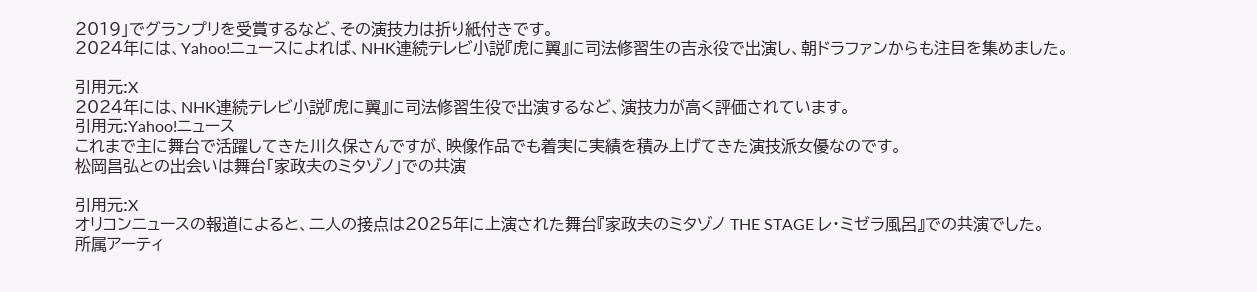2019」でグランプリを受賞するなど、その演技力は折り紙付きです。
2024年には、Yahoo!ニュースによれば、NHK連続テレビ小説『虎に翼』に司法修習生の吉永役で出演し、朝ドラファンからも注目を集めました。

引用元:X
2024年には、NHK連続テレビ小説『虎に翼』に司法修習生役で出演するなど、演技力が高く評価されています。
引用元:Yahoo!ニュース
これまで主に舞台で活躍してきた川久保さんですが、映像作品でも着実に実績を積み上げてきた演技派女優なのです。
松岡昌弘との出会いは舞台「家政夫のミタゾノ」での共演

引用元:X
オリコンニュースの報道によると、二人の接点は2025年に上演された舞台『家政夫のミタゾノ THE STAGE レ・ミゼラ風呂』での共演でした。
所属アーティ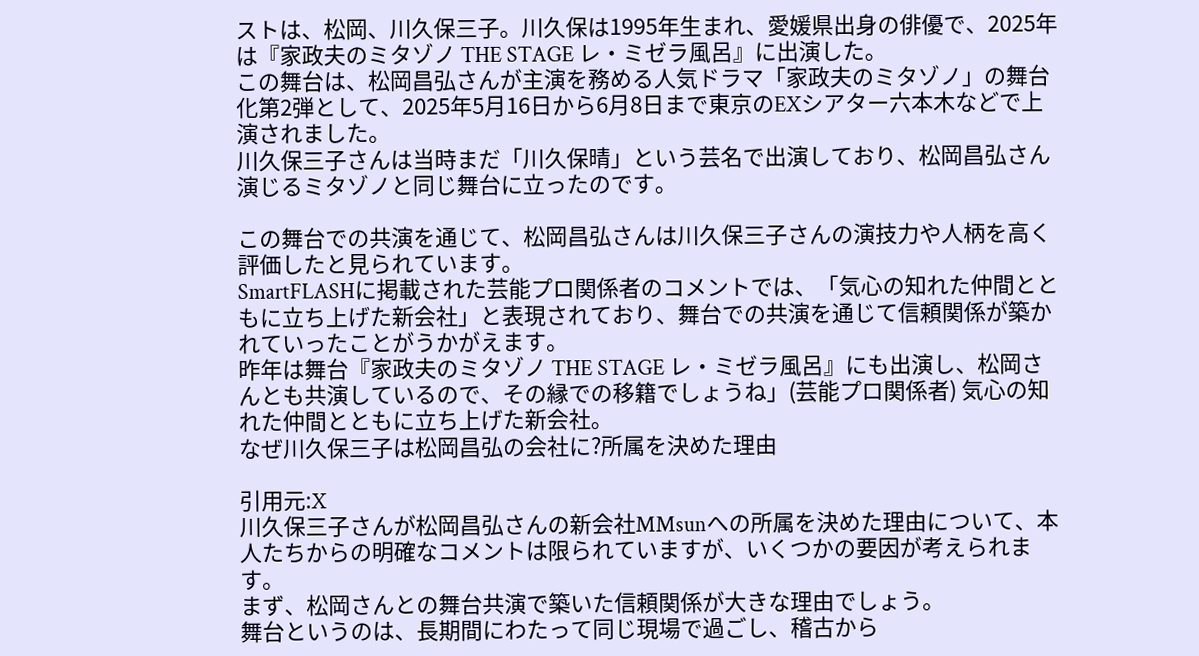ストは、松岡、川久保三子。川久保は1995年生まれ、愛媛県出身の俳優で、2025年は『家政夫のミタゾノ THE STAGE レ・ミゼラ風呂』に出演した。
この舞台は、松岡昌弘さんが主演を務める人気ドラマ「家政夫のミタゾノ」の舞台化第2弾として、2025年5月16日から6月8日まで東京のEXシアター六本木などで上演されました。
川久保三子さんは当時まだ「川久保晴」という芸名で出演しており、松岡昌弘さん演じるミタゾノと同じ舞台に立ったのです。

この舞台での共演を通じて、松岡昌弘さんは川久保三子さんの演技力や人柄を高く評価したと見られています。
SmartFLASHに掲載された芸能プロ関係者のコメントでは、「気心の知れた仲間とともに立ち上げた新会社」と表現されており、舞台での共演を通じて信頼関係が築かれていったことがうかがえます。
昨年は舞台『家政夫のミタゾノ THE STAGE レ・ミゼラ風呂』にも出演し、松岡さんとも共演しているので、その縁での移籍でしょうね」(芸能プロ関係者) 気心の知れた仲間とともに立ち上げた新会社。
なぜ川久保三子は松岡昌弘の会社に?所属を決めた理由

引用元:X
川久保三子さんが松岡昌弘さんの新会社MMsunへの所属を決めた理由について、本人たちからの明確なコメントは限られていますが、いくつかの要因が考えられます。
まず、松岡さんとの舞台共演で築いた信頼関係が大きな理由でしょう。
舞台というのは、長期間にわたって同じ現場で過ごし、稽古から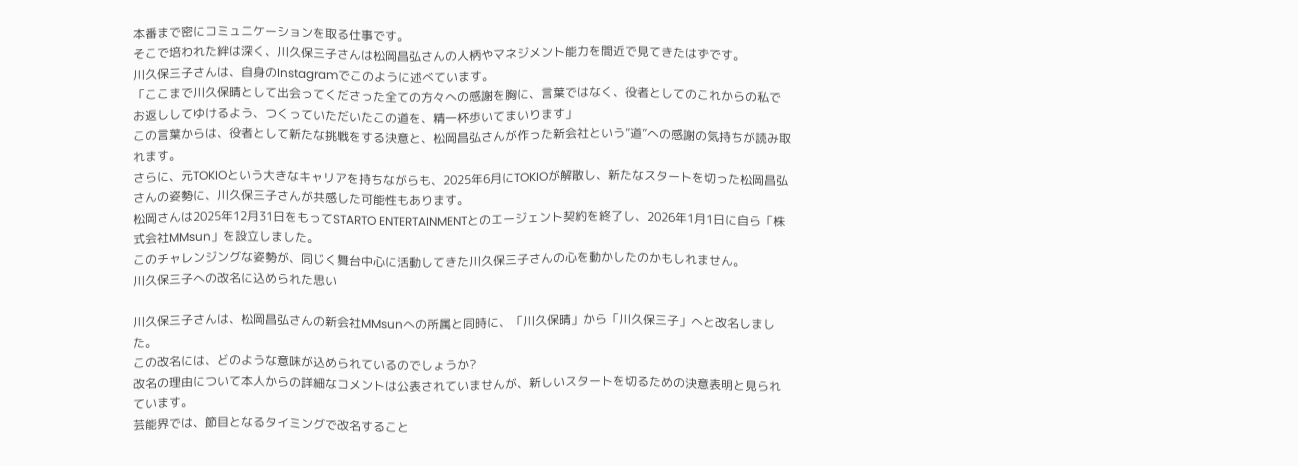本番まで密にコミュニケーションを取る仕事です。
そこで培われた絆は深く、川久保三子さんは松岡昌弘さんの人柄やマネジメント能力を間近で見てきたはずです。
川久保三子さんは、自身のInstagramでこのように述べています。
「ここまで川久保晴として出会ってくださった全ての方々への感謝を胸に、言葉ではなく、役者としてのこれからの私でお返ししてゆけるよう、つくっていただいたこの道を、精一杯歩いてまいります」
この言葉からは、役者として新たな挑戦をする決意と、松岡昌弘さんが作った新会社という”道”への感謝の気持ちが読み取れます。
さらに、元TOKIOという大きなキャリアを持ちながらも、2025年6月にTOKIOが解散し、新たなスタートを切った松岡昌弘さんの姿勢に、川久保三子さんが共感した可能性もあります。
松岡さんは2025年12月31日をもってSTARTO ENTERTAINMENTとのエージェント契約を終了し、2026年1月1日に自ら「株式会社MMsun」を設立しました。
このチャレンジングな姿勢が、同じく舞台中心に活動してきた川久保三子さんの心を動かしたのかもしれません。
川久保三子への改名に込められた思い

川久保三子さんは、松岡昌弘さんの新会社MMsunへの所属と同時に、「川久保晴」から「川久保三子」へと改名しました。
この改名には、どのような意味が込められているのでしょうか?
改名の理由について本人からの詳細なコメントは公表されていませんが、新しいスタートを切るための決意表明と見られています。
芸能界では、節目となるタイミングで改名すること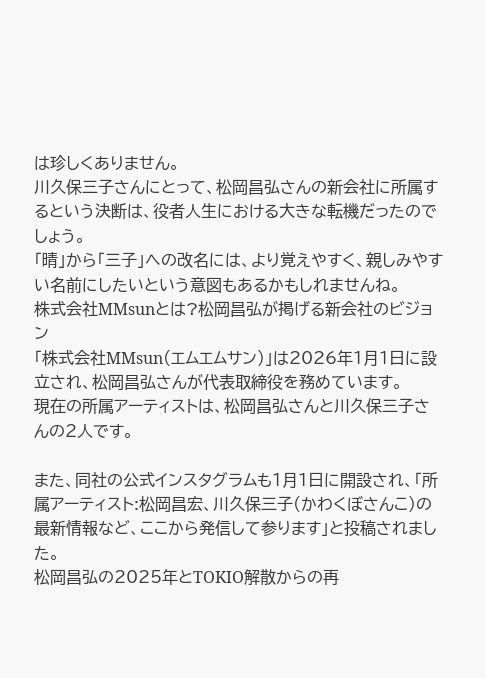は珍しくありません。
川久保三子さんにとって、松岡昌弘さんの新会社に所属するという決断は、役者人生における大きな転機だったのでしょう。
「晴」から「三子」への改名には、より覚えやすく、親しみやすい名前にしたいという意図もあるかもしれませんね。
株式会社MMsunとは?松岡昌弘が掲げる新会社のビジョン
「株式会社MMsun(エムエムサン)」は2026年1月1日に設立され、松岡昌弘さんが代表取締役を務めています。
現在の所属アーティストは、松岡昌弘さんと川久保三子さんの2人です。

また、同社の公式インスタグラムも1月1日に開設され、「所属アーティスト:松岡昌宏、川久保三子(かわくぼさんこ)の最新情報など、ここから発信して参ります」と投稿されました。
松岡昌弘の2025年とTOKIO解散からの再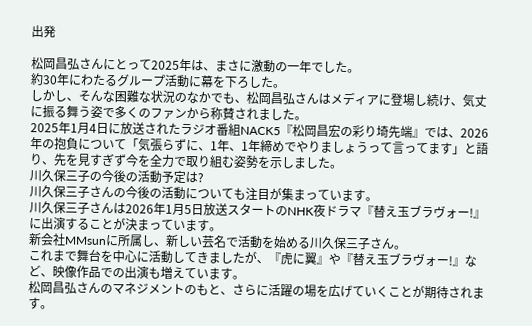出発

松岡昌弘さんにとって2025年は、まさに激動の一年でした。
約30年にわたるグループ活動に幕を下ろした。
しかし、そんな困難な状況のなかでも、松岡昌弘さんはメディアに登場し続け、気丈に振る舞う姿で多くのファンから称賛されました。
2025年1月4日に放送されたラジオ番組NACK5『松岡昌宏の彩り埼先端』では、2026年の抱負について「気張らずに、1年、1年締めでやりましょうって言ってます」と語り、先を見すぎず今を全力で取り組む姿勢を示しました。
川久保三子の今後の活動予定は?
川久保三子さんの今後の活動についても注目が集まっています。
川久保三子さんは2026年1月5日放送スタートのNHK夜ドラマ『替え玉ブラヴォー!』に出演することが決まっています。
新会社MMsunに所属し、新しい芸名で活動を始める川久保三子さん。
これまで舞台を中心に活動してきましたが、『虎に翼』や『替え玉ブラヴォー!』など、映像作品での出演も増えています。
松岡昌弘さんのマネジメントのもと、さらに活躍の場を広げていくことが期待されます。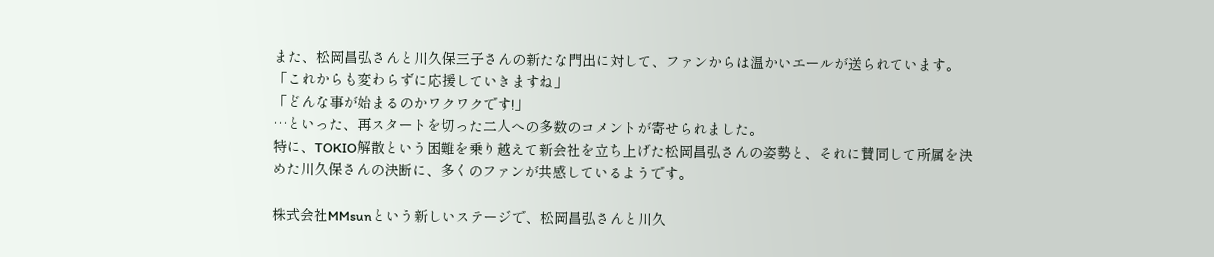また、松岡昌弘さんと川久保三子さんの新たな門出に対して、ファンからは温かいエールが送られています。
「これからも変わらずに応援していきますね」
「どんな事が始まるのかワクワクです!」
…といった、再スタートを切った二人への多数のコメントが寄せられました。
特に、TOKIO解散という困難を乗り越えて新会社を立ち上げた松岡昌弘さんの姿勢と、それに賛同して所属を決めた川久保さんの決断に、多くのファンが共感しているようです。

株式会社MMsunという新しいステージで、松岡昌弘さんと川久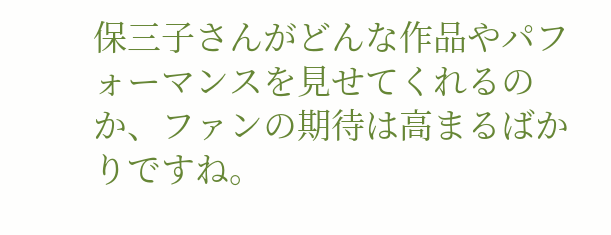保三子さんがどんな作品やパフォーマンスを見せてくれるのか、ファンの期待は高まるばかりですね。